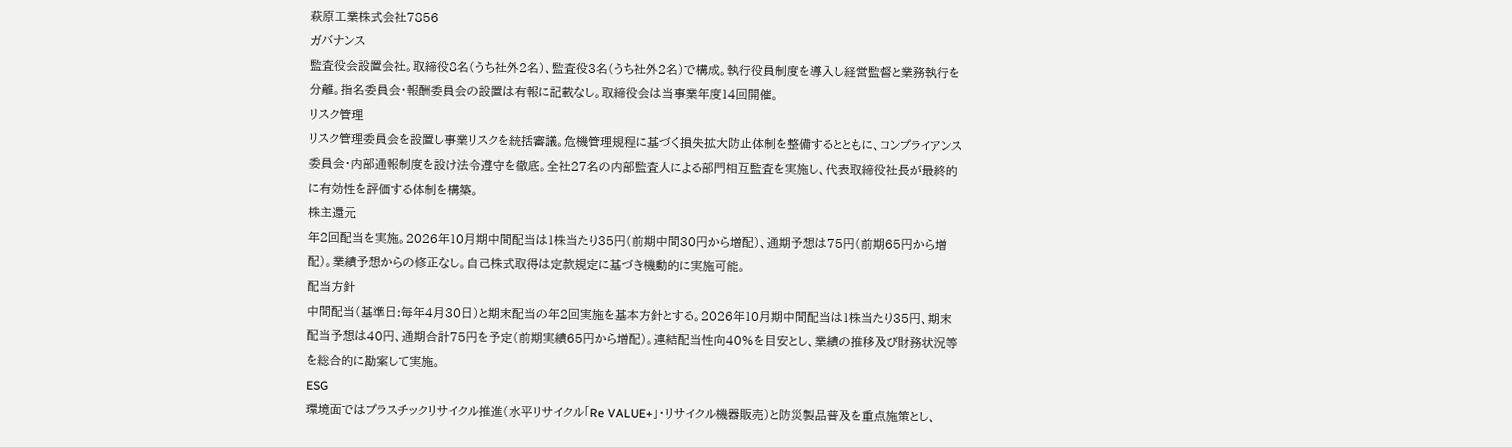萩原工業株式会社7856
ガバナンス
監査役会設置会社。取締役8名(うち社外2名)、監査役3名(うち社外2名)で構成。執行役員制度を導入し経営監督と業務執行を分離。指名委員会・報酬委員会の設置は有報に記載なし。取締役会は当事業年度14回開催。
リスク管理
リスク管理委員会を設置し事業リスクを統括審議。危機管理規程に基づく損失拡大防止体制を整備するとともに、コンプライアンス委員会・内部通報制度を設け法令遵守を徹底。全社27名の内部監査人による部門相互監査を実施し、代表取締役社長が最終的に有効性を評価する体制を構築。
株主還元
年2回配当を実施。2026年10月期中間配当は1株当たり35円(前期中間30円から増配)、通期予想は75円(前期65円から増配)。業績予想からの修正なし。自己株式取得は定款規定に基づき機動的に実施可能。
配当方針
中間配当(基準日:毎年4月30日)と期末配当の年2回実施を基本方針とする。2026年10月期中間配当は1株当たり35円、期末配当予想は40円、通期合計75円を予定(前期実績65円から増配)。連結配当性向40%を目安とし、業績の推移及び財務状況等を総合的に勘案して実施。
ESG
環境面ではプラスチックリサイクル推進(水平リサイクル「Re VALUE+」・リサイクル機器販売)と防災製品普及を重点施策とし、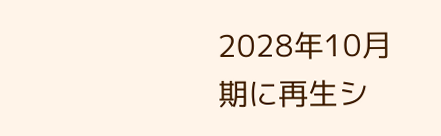2028年10月期に再生シ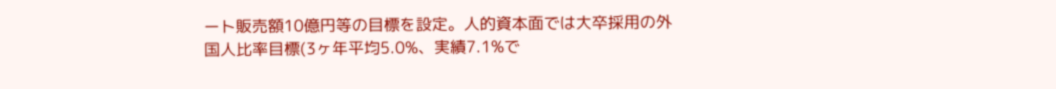ート販売額10億円等の目標を設定。人的資本面では大卒採用の外国人比率目標(3ヶ年平均5.0%、実績7.1%で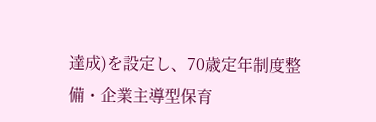達成)を設定し、70歳定年制度整備・企業主導型保育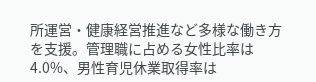所運営・健康経営推進など多様な働き方を支援。管理職に占める女性比率は4.0%、男性育児休業取得率は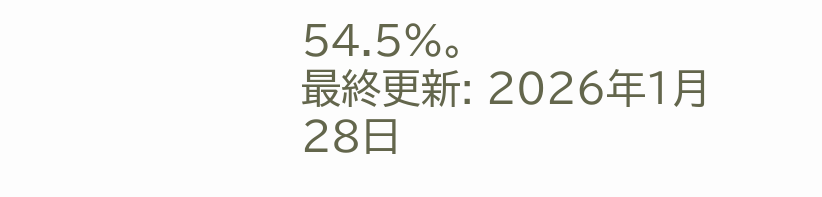54.5%。
最終更新: 2026年1月28日